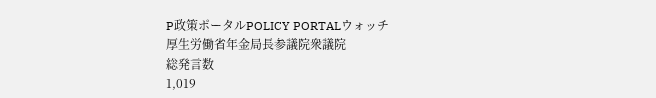P政策ポータルPOLICY PORTALウォッチ
厚生労働省年金局長参議院衆議院
総発言数
1,019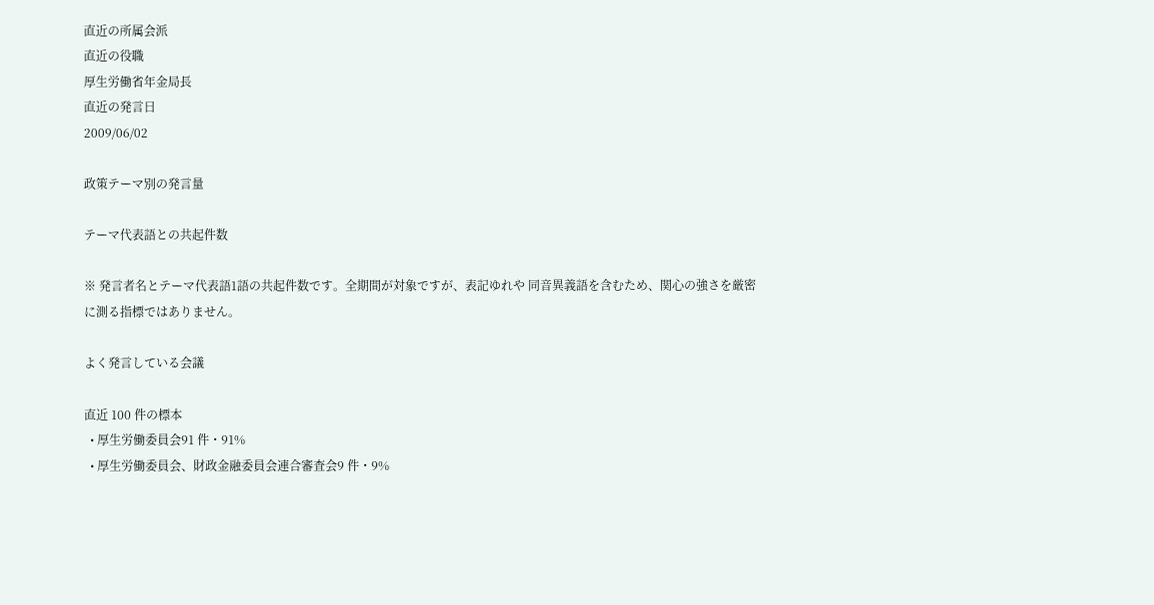直近の所属会派
直近の役職
厚生労働省年金局長
直近の発言日
2009/06/02

政策テーマ別の発言量

テーマ代表語との共起件数

※ 発言者名とテーマ代表語1語の共起件数です。全期間が対象ですが、表記ゆれや 同音異義語を含むため、関心の強さを厳密に測る指標ではありません。

よく発言している会議

直近 100 件の標本
  • 厚生労働委員会91 件・91%
  • 厚生労働委員会、財政金融委員会連合審査会9 件・9%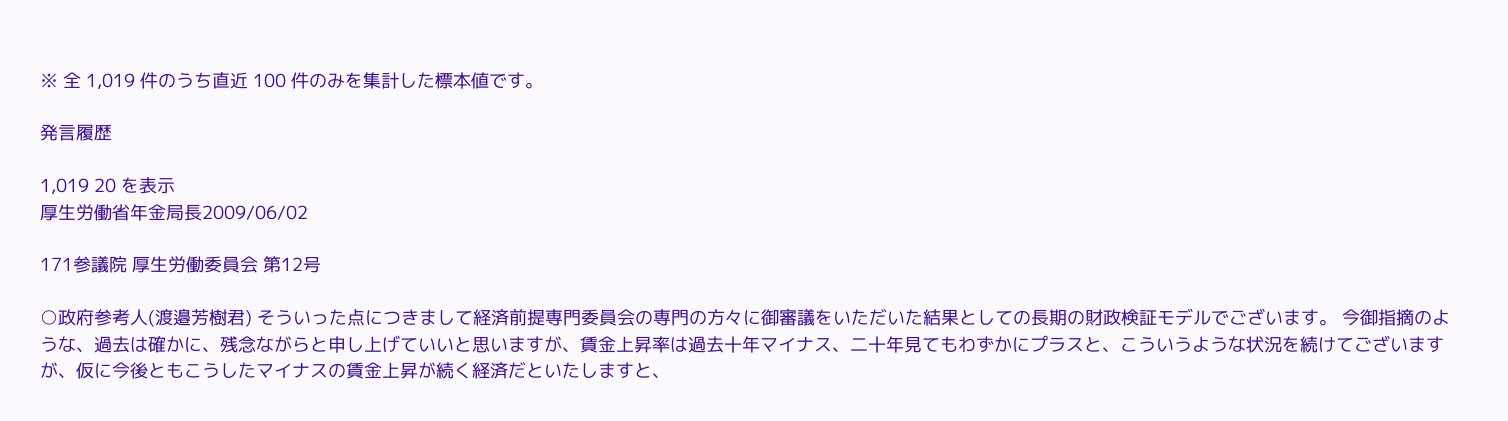※ 全 1,019 件のうち直近 100 件のみを集計した標本値です。

発言履歴

1,019 20 を表示
厚生労働省年金局長2009/06/02

171参議院 厚生労働委員会 第12号

○政府参考人(渡邉芳樹君) そういった点につきまして経済前提専門委員会の専門の方々に御審議をいただいた結果としての長期の財政検証モデルでございます。 今御指摘のような、過去は確かに、残念ながらと申し上げていいと思いますが、賃金上昇率は過去十年マイナス、二十年見てもわずかにプラスと、こういうような状況を続けてございますが、仮に今後ともこうしたマイナスの賃金上昇が続く経済だといたしますと、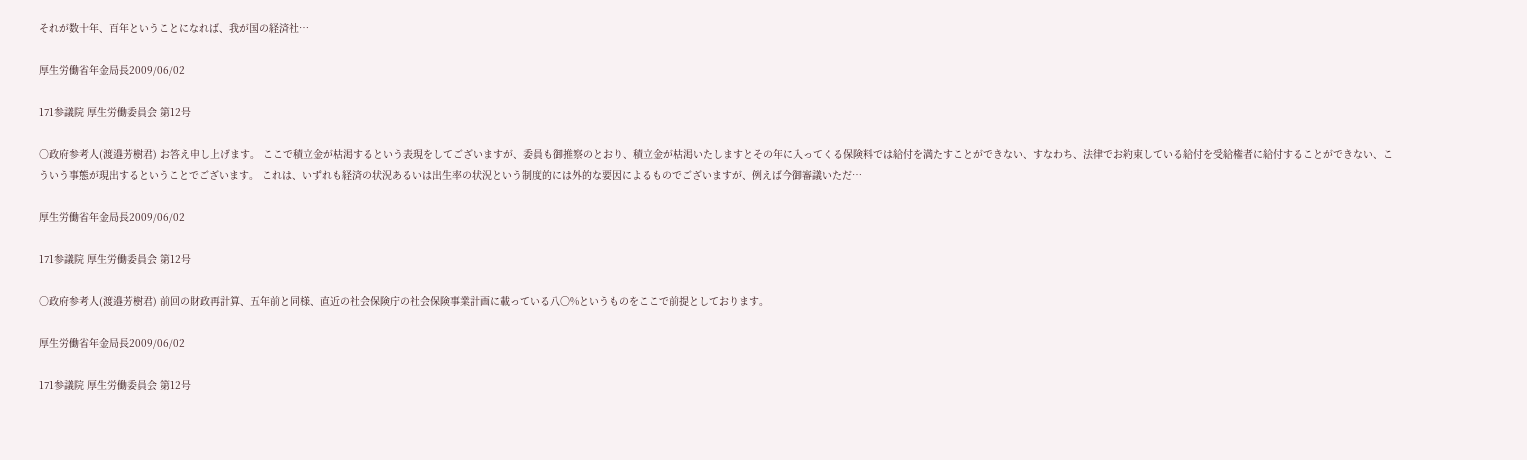それが数十年、百年ということになれば、我が国の経済社…

厚生労働省年金局長2009/06/02

171参議院 厚生労働委員会 第12号

○政府参考人(渡邉芳樹君) お答え申し上げます。 ここで積立金が枯渇するという表現をしてございますが、委員も御推察のとおり、積立金が枯渇いたしますとその年に入ってくる保険料では給付を満たすことができない、すなわち、法律でお約束している給付を受給権者に給付することができない、こういう事態が現出するということでございます。 これは、いずれも経済の状況あるいは出生率の状況という制度的には外的な要因によるものでございますが、例えば今御審議いただ…

厚生労働省年金局長2009/06/02

171参議院 厚生労働委員会 第12号

○政府参考人(渡邉芳樹君) 前回の財政再計算、五年前と同様、直近の社会保険庁の社会保険事業計画に載っている八〇%というものをここで前提としております。

厚生労働省年金局長2009/06/02

171参議院 厚生労働委員会 第12号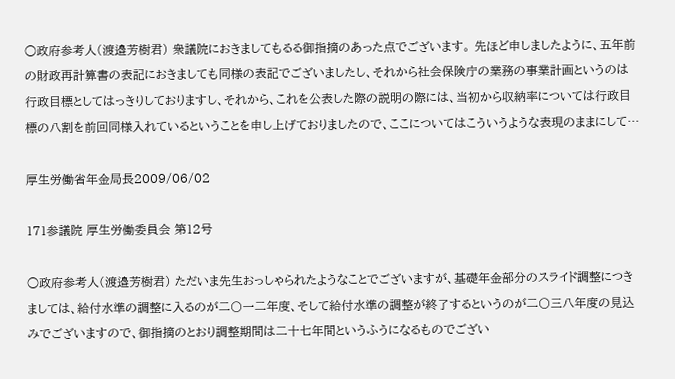○政府参考人(渡邉芳樹君) 衆議院におきましてもるる御指摘のあった点でございます。 先ほど申しましたように、五年前の財政再計算書の表記におきましても同様の表記でございましたし、それから社会保険庁の業務の事業計画というのは行政目標としてはっきりしておりますし、それから、これを公表した際の説明の際には、当初から収納率については行政目標の八割を前回同様入れているということを申し上げておりましたので、ここについてはこういうような表現のままにして…

厚生労働省年金局長2009/06/02

171参議院 厚生労働委員会 第12号

○政府参考人(渡邉芳樹君) ただいま先生おっしゃられたようなことでございますが、基礎年金部分のスライド調整につきましては、給付水準の調整に入るのが二〇一二年度、そして給付水準の調整が終了するというのが二〇三八年度の見込みでございますので、御指摘のとおり調整期間は二十七年間というふうになるものでござい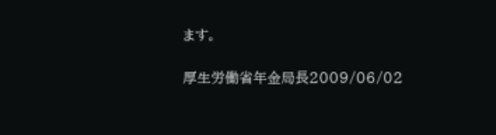ます。

厚生労働省年金局長2009/06/02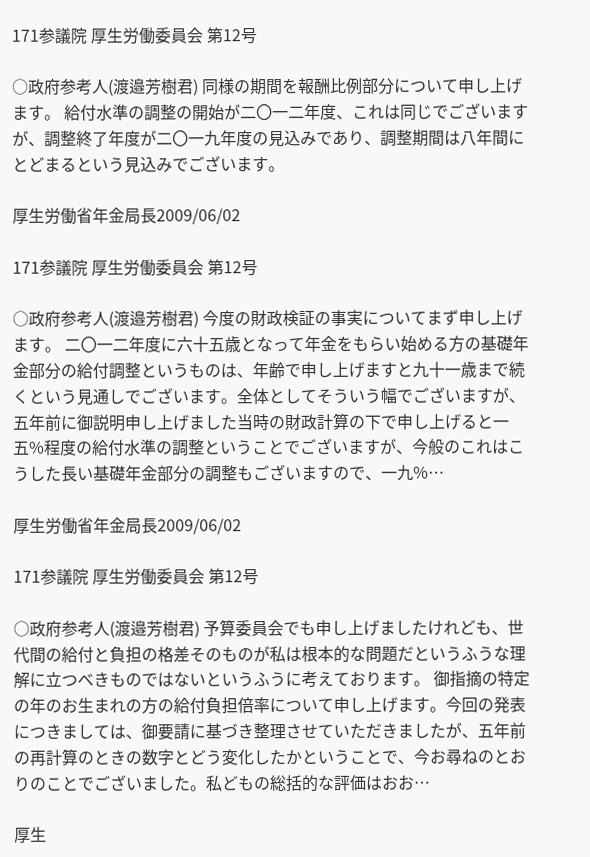171参議院 厚生労働委員会 第12号

○政府参考人(渡邉芳樹君) 同様の期間を報酬比例部分について申し上げます。 給付水準の調整の開始が二〇一二年度、これは同じでございますが、調整終了年度が二〇一九年度の見込みであり、調整期間は八年間にとどまるという見込みでございます。

厚生労働省年金局長2009/06/02

171参議院 厚生労働委員会 第12号

○政府参考人(渡邉芳樹君) 今度の財政検証の事実についてまず申し上げます。 二〇一二年度に六十五歳となって年金をもらい始める方の基礎年金部分の給付調整というものは、年齢で申し上げますと九十一歳まで続くという見通しでございます。全体としてそういう幅でございますが、五年前に御説明申し上げました当時の財政計算の下で申し上げると一五%程度の給付水準の調整ということでございますが、今般のこれはこうした長い基礎年金部分の調整もございますので、一九%…

厚生労働省年金局長2009/06/02

171参議院 厚生労働委員会 第12号

○政府参考人(渡邉芳樹君) 予算委員会でも申し上げましたけれども、世代間の給付と負担の格差そのものが私は根本的な問題だというふうな理解に立つべきものではないというふうに考えております。 御指摘の特定の年のお生まれの方の給付負担倍率について申し上げます。今回の発表につきましては、御要請に基づき整理させていただきましたが、五年前の再計算のときの数字とどう変化したかということで、今お尋ねのとおりのことでございました。私どもの総括的な評価はおお…

厚生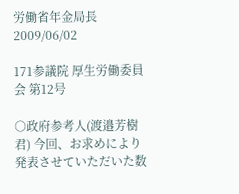労働省年金局長2009/06/02

171参議院 厚生労働委員会 第12号

○政府参考人(渡邉芳樹君) 今回、お求めにより発表させていただいた数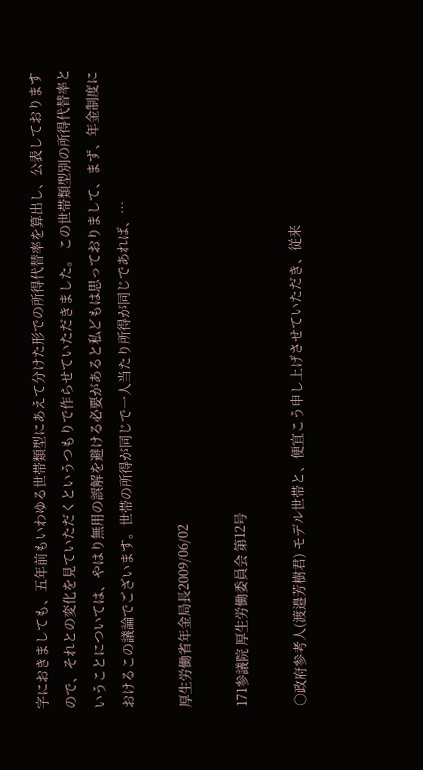字におきましても、五年前もいわゆる世帯類型にあえて分けた形での所得代替率を算出し、公表しておりますので、それとの変化を見ていただくというつもりで作らせていただきました。 この世帯類型別の所得代替率ということについては、やはり無用の誤解を避ける必要があると私どもは思っておりまして、まず、年金制度におけるこの議論でございます。世帯の所得が同じで一人当たり所得が同じであれば、…

厚生労働省年金局長2009/06/02

171参議院 厚生労働委員会 第12号

○政府参考人(渡邉芳樹君) モデル世帯と、便宜こう申し上げさせていただき、従来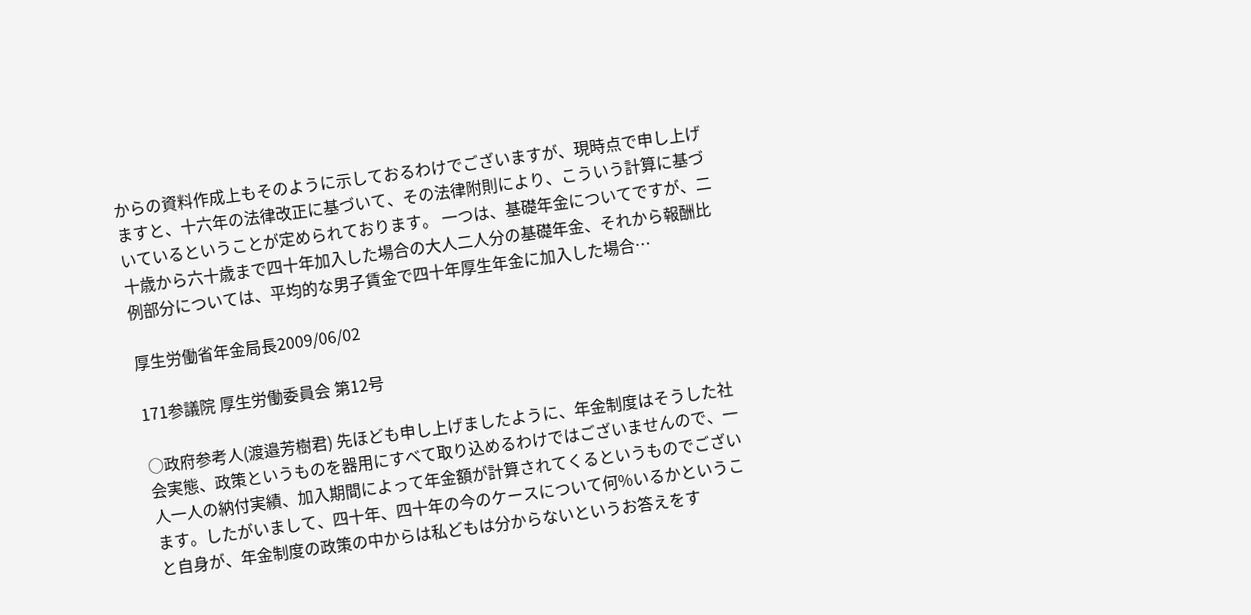からの資料作成上もそのように示しておるわけでございますが、現時点で申し上げますと、十六年の法律改正に基づいて、その法律附則により、こういう計算に基づいているということが定められております。 一つは、基礎年金についてですが、二十歳から六十歳まで四十年加入した場合の大人二人分の基礎年金、それから報酬比例部分については、平均的な男子賃金で四十年厚生年金に加入した場合…

厚生労働省年金局長2009/06/02

171参議院 厚生労働委員会 第12号

○政府参考人(渡邉芳樹君) 先ほども申し上げましたように、年金制度はそうした社会実態、政策というものを器用にすべて取り込めるわけではございませんので、一人一人の納付実績、加入期間によって年金額が計算されてくるというものでございます。したがいまして、四十年、四十年の今のケースについて何%いるかということ自身が、年金制度の政策の中からは私どもは分からないというお答えをす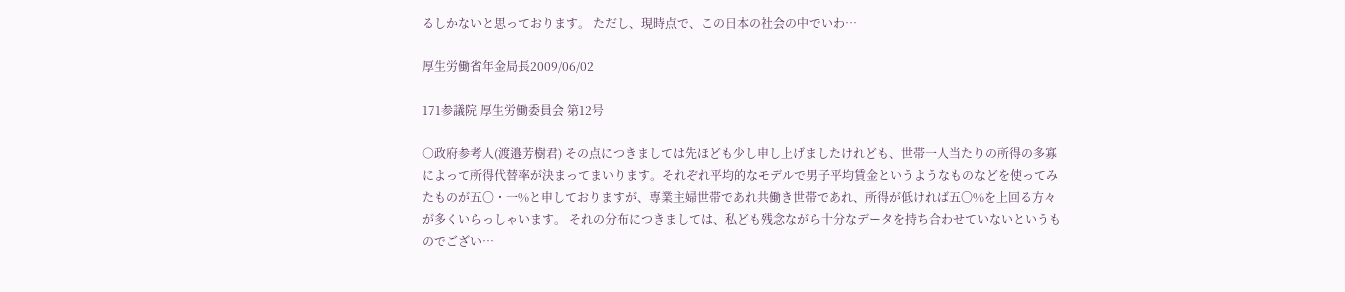るしかないと思っております。 ただし、現時点で、この日本の社会の中でいわ…

厚生労働省年金局長2009/06/02

171参議院 厚生労働委員会 第12号

○政府参考人(渡邉芳樹君) その点につきましては先ほども少し申し上げましたけれども、世帯一人当たりの所得の多寡によって所得代替率が決まってまいります。それぞれ平均的なモデルで男子平均賃金というようなものなどを使ってみたものが五〇・一%と申しておりますが、専業主婦世帯であれ共働き世帯であれ、所得が低ければ五〇%を上回る方々が多くいらっしゃいます。 それの分布につきましては、私ども残念ながら十分なデータを持ち合わせていないというものでござい…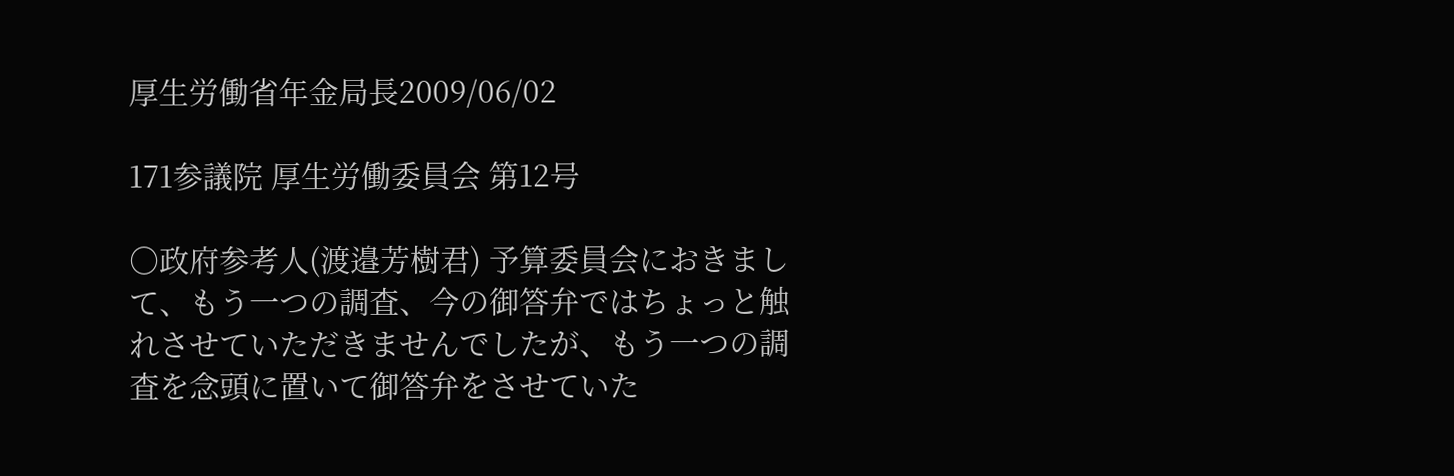厚生労働省年金局長2009/06/02

171参議院 厚生労働委員会 第12号

○政府参考人(渡邉芳樹君) 予算委員会におきまして、もう一つの調査、今の御答弁ではちょっと触れさせていただきませんでしたが、もう一つの調査を念頭に置いて御答弁をさせていた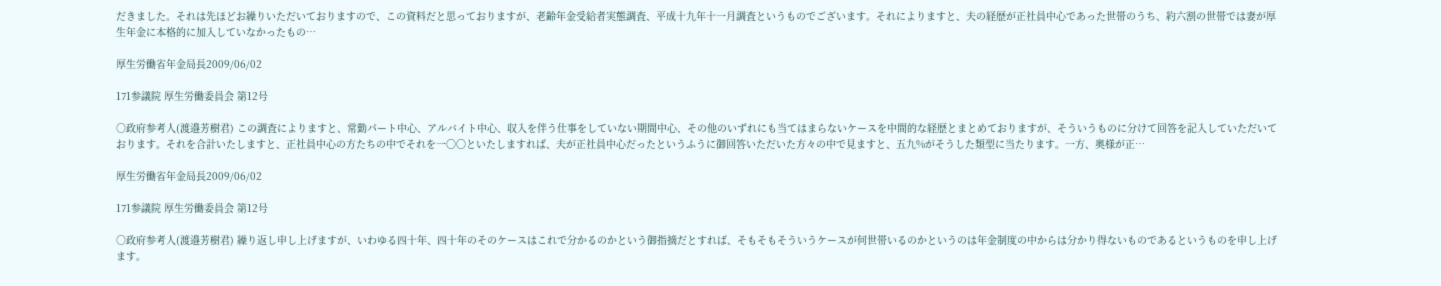だきました。それは先ほどお繰りいただいておりますので、この資料だと思っておりますが、老齢年金受給者実態調査、平成十九年十一月調査というものでございます。それによりますと、夫の経歴が正社員中心であった世帯のうち、約六割の世帯では妻が厚生年金に本格的に加入していなかったもの…

厚生労働省年金局長2009/06/02

171参議院 厚生労働委員会 第12号

○政府参考人(渡邉芳樹君) この調査によりますと、常勤パート中心、アルバイト中心、収入を伴う仕事をしていない期間中心、その他のいずれにも当てはまらないケースを中間的な経歴とまとめておりますが、そういうものに分けて回答を記入していただいております。それを合計いたしますと、正社員中心の方たちの中でそれを一〇〇といたしますれば、夫が正社員中心だったというふうに御回答いただいた方々の中で見ますと、五九%がそうした類型に当たります。一方、奥様が正…

厚生労働省年金局長2009/06/02

171参議院 厚生労働委員会 第12号

○政府参考人(渡邉芳樹君) 繰り返し申し上げますが、いわゆる四十年、四十年のそのケースはこれで分かるのかという御指摘だとすれば、そもそもそういうケースが何世帯いるのかというのは年金制度の中からは分かり得ないものであるというものを申し上げます。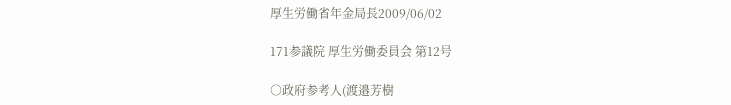厚生労働省年金局長2009/06/02

171参議院 厚生労働委員会 第12号

○政府参考人(渡邉芳樹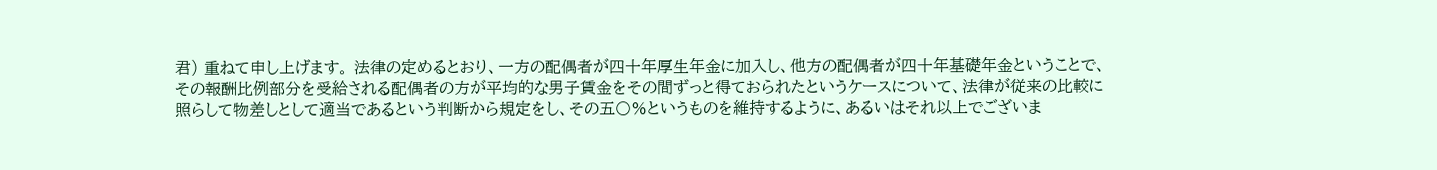君) 重ねて申し上げます。 法律の定めるとおり、一方の配偶者が四十年厚生年金に加入し、他方の配偶者が四十年基礎年金ということで、その報酬比例部分を受給される配偶者の方が平均的な男子賃金をその間ずっと得ておられたというケースについて、法律が従来の比較に照らして物差しとして適当であるという判断から規定をし、その五〇%というものを維持するように、あるいはそれ以上でございま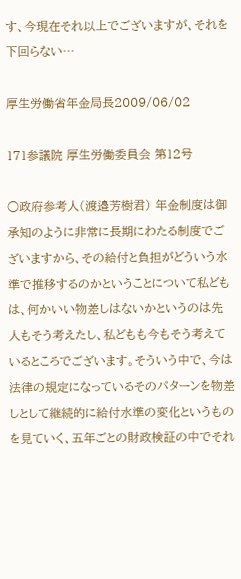す、今現在それ以上でございますが、それを下回らない…

厚生労働省年金局長2009/06/02

171参議院 厚生労働委員会 第12号

○政府参考人(渡邉芳樹君) 年金制度は御承知のように非常に長期にわたる制度でございますから、その給付と負担がどういう水準で推移するのかということについて私どもは、何かいい物差しはないかというのは先人もそう考えたし、私どもも今もそう考えているところでございます。そういう中で、今は法律の規定になっているそのパターンを物差しとして継続的に給付水準の変化というものを見ていく、五年ごとの財政検証の中でそれ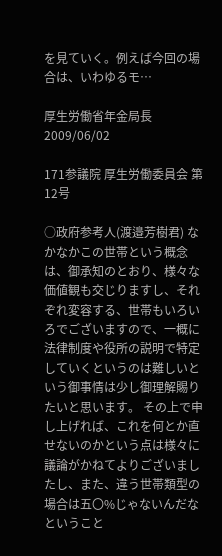を見ていく。例えば今回の場合は、いわゆるモ…

厚生労働省年金局長2009/06/02

171参議院 厚生労働委員会 第12号

○政府参考人(渡邉芳樹君) なかなかこの世帯という概念は、御承知のとおり、様々な価値観も交じりますし、それぞれ変容する、世帯もいろいろでございますので、一概に法律制度や役所の説明で特定していくというのは難しいという御事情は少し御理解賜りたいと思います。 その上で申し上げれば、これを何とか直せないのかという点は様々に議論がかねてよりございましたし、また、違う世帯類型の場合は五〇%じゃないんだなということ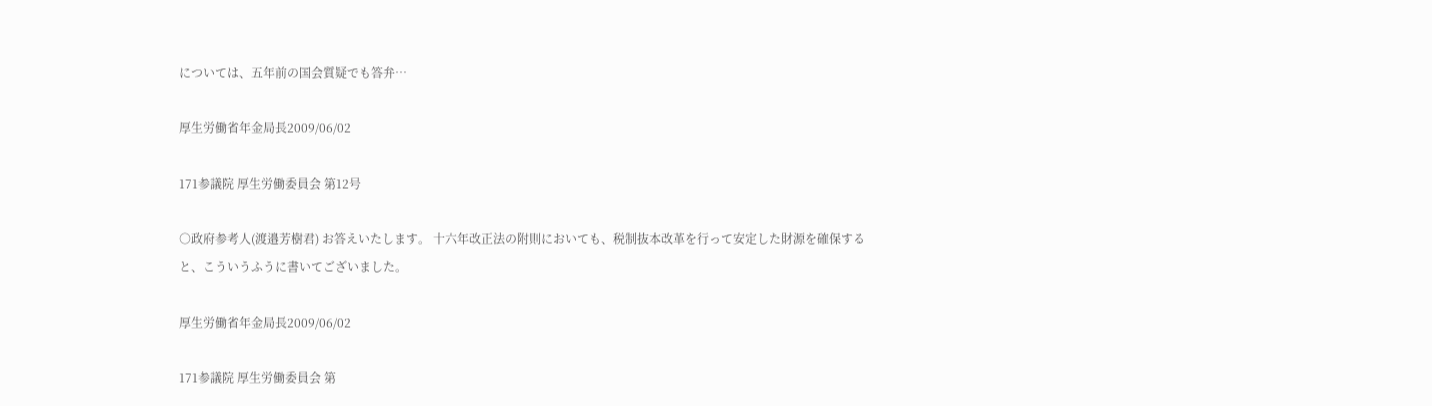については、五年前の国会質疑でも答弁…

厚生労働省年金局長2009/06/02

171参議院 厚生労働委員会 第12号

○政府参考人(渡邉芳樹君) お答えいたします。 十六年改正法の附則においても、税制抜本改革を行って安定した財源を確保すると、こういうふうに書いてございました。

厚生労働省年金局長2009/06/02

171参議院 厚生労働委員会 第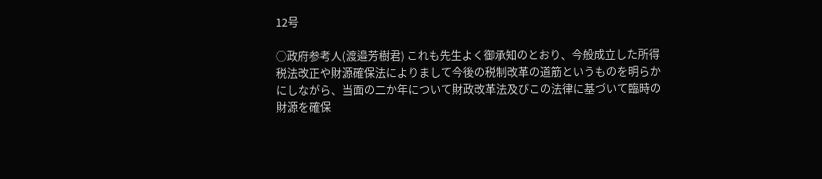12号

○政府参考人(渡邉芳樹君) これも先生よく御承知のとおり、今般成立した所得税法改正や財源確保法によりまして今後の税制改革の道筋というものを明らかにしながら、当面の二か年について財政改革法及びこの法律に基づいて臨時の財源を確保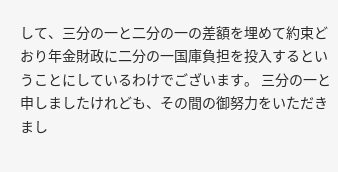して、三分の一と二分の一の差額を埋めて約束どおり年金財政に二分の一国庫負担を投入するということにしているわけでございます。 三分の一と申しましたけれども、その間の御努力をいただきまし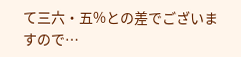て三六・五%との差でございますので…